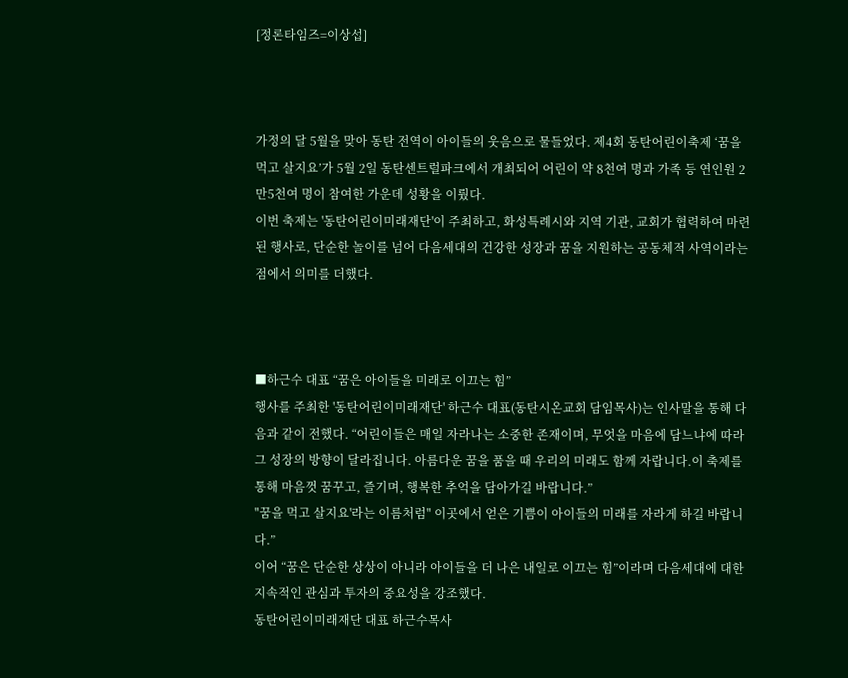[정론타임즈=이상섭]



가정의 달 5월을 맞아 동탄 전역이 아이들의 웃음으로 물들었다. 제4회 동탄어린이축제 ‘꿈을 먹고 살지요’가 5월 2일 동탄센트럴파크에서 개최되어 어린이 약 8천여 명과 가족 등 연인원 2만5천여 명이 참여한 가운데 성황을 이뤘다.
이번 축제는 '동탄어린이미래재단'이 주최하고, 화성특례시와 지역 기관, 교회가 협력하여 마련된 행사로, 단순한 놀이를 넘어 다음세대의 건강한 성장과 꿈을 지원하는 공동체적 사역이라는 점에서 의미를 더했다.



■하근수 대표 “꿈은 아이들을 미래로 이끄는 힘”
행사를 주최한 '동탄어린이미래재단' 하근수 대표(동탄시온교회 담임목사)는 인사말을 통해 다음과 같이 전했다. “어린이들은 매일 자라나는 소중한 존재이며, 무엇을 마음에 담느냐에 따라 그 성장의 방향이 달라집니다. 아름다운 꿈을 품을 때 우리의 미래도 함께 자랍니다.이 축제를 통해 마음껏 꿈꾸고, 즐기며, 행복한 추억을 담아가길 바랍니다.”
"꿈을 먹고 살지요'라는 이름처럼" 이곳에서 얻은 기쁨이 아이들의 미래를 자라게 하길 바랍니다.”
이어 “꿈은 단순한 상상이 아니라 아이들을 더 나은 내일로 이끄는 힘”이라며 다음세대에 대한 지속적인 관심과 투자의 중요성을 강조했다.
동탄어린이미래재단 대표 하근수목사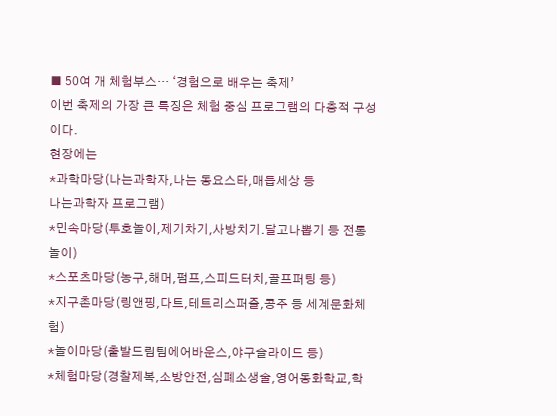■ 50여 개 체험부스… ‘경험으로 배우는 축제’
이번 축제의 가장 큰 특징은 체험 중심 프로그램의 다층적 구성이다.
현장에는
*과학마당(나는과학자,나는 동요스타,매듭세상 등
나는과학자 프로그램)
*민속마당(투호놀이,제기차기,사방치기.달고나뽑기 등 전통놀이)
*스포츠마당(농구,해머,펌프,스피드터치,골프퍼팅 등)
*지구촌마당(링앤핑,다트,테트리스퍼즐,콩주 등 세계문화체험)
*놀이마당(출발드림팀에어바운스,야구슬라이드 등)
*체험마당(경찰제복,소방안전,심폐소생술,영어동화학교,학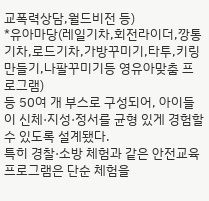교폭력상담,월드비전 등)
*유아마당(레일기차,회전라이더,깡통기차,로드기차,가방꾸미기,타투,키링만들기,나팔꾸미기등 영유아맞춤 프로그램)
등 50여 개 부스로 구성되어, 아이들이 신체·지성·정서를 균형 있게 경험할 수 있도록 설계됐다.
특히 경찰·소방 체험과 같은 안전교육 프로그램은 단순 체험을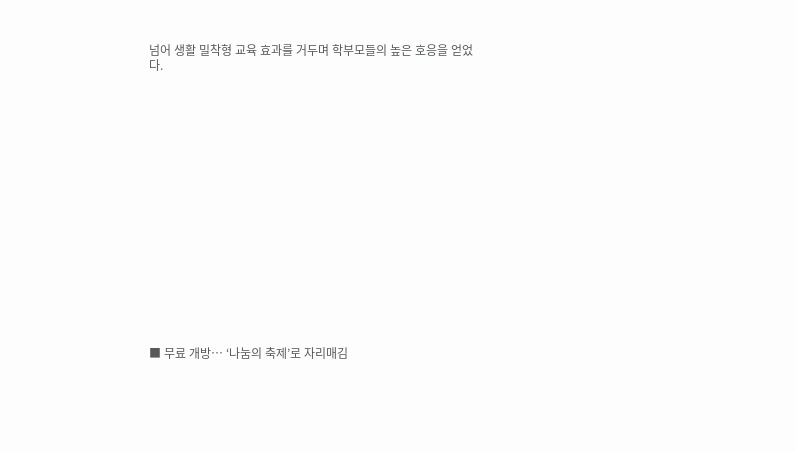넘어 생활 밀착형 교육 효과를 거두며 학부모들의 높은 호응을 얻었다.


















■ 무료 개방… ‘나눔의 축제’로 자리매김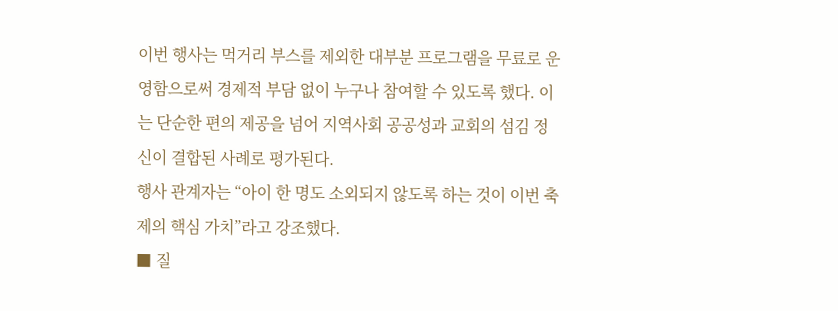이번 행사는 먹거리 부스를 제외한 대부분 프로그램을 무료로 운영함으로써 경제적 부담 없이 누구나 참여할 수 있도록 했다. 이는 단순한 편의 제공을 넘어 지역사회 공공성과 교회의 섬김 정신이 결합된 사례로 평가된다.
행사 관계자는 “아이 한 명도 소외되지 않도록 하는 것이 이번 축제의 핵심 가치”라고 강조했다.
■ 질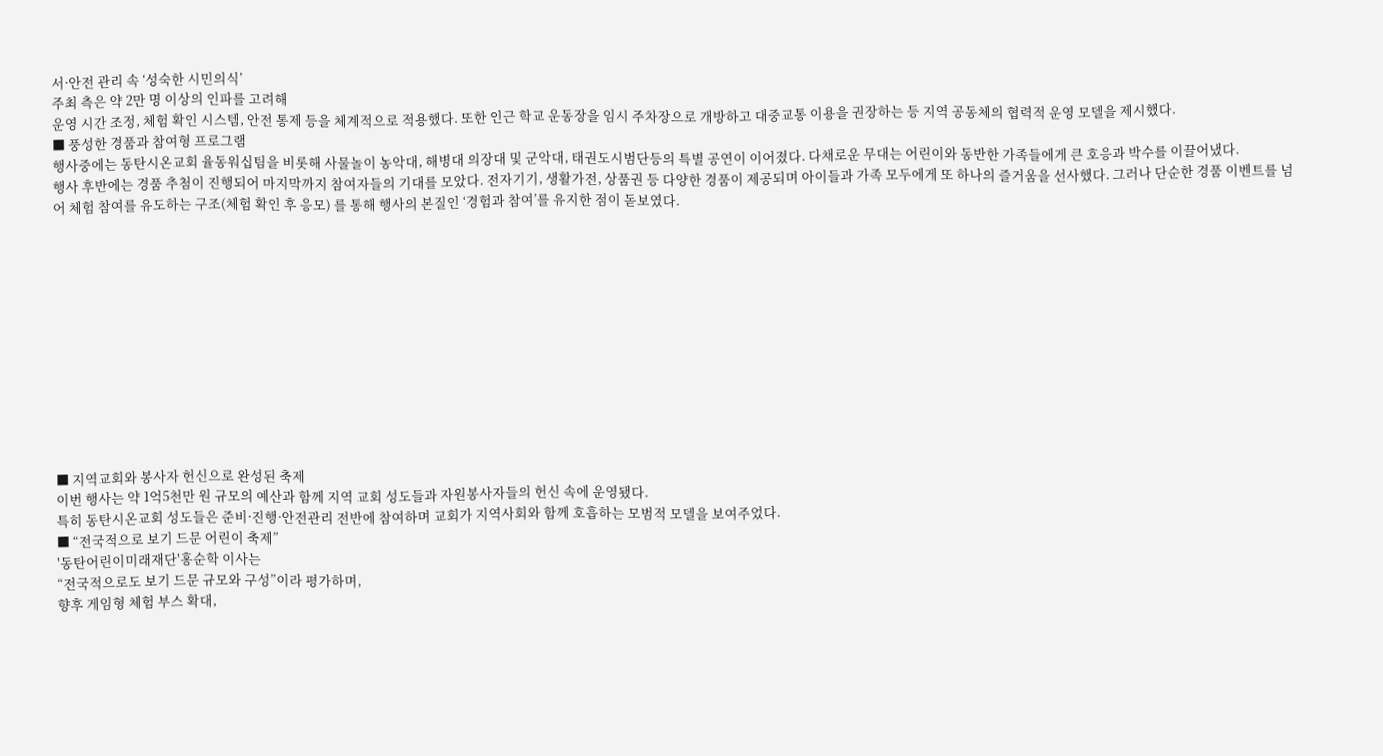서·안전 관리 속 ‘성숙한 시민의식’
주최 측은 약 2만 명 이상의 인파를 고려해
운영 시간 조정, 체험 확인 시스템, 안전 통제 등을 체계적으로 적용했다. 또한 인근 학교 운동장을 임시 주차장으로 개방하고 대중교통 이용을 권장하는 등 지역 공동체의 협력적 운영 모델을 제시했다.
■ 풍성한 경품과 참여형 프로그램
행사중에는 동탄시온교회 율동워십팀을 비롯해 사물놀이 농악대, 해병대 의장대 및 군악대, 태권도시범단등의 특별 공연이 이어졌다. 다채로운 무대는 어린이와 동반한 가족들에게 큰 호응과 박수를 이끌어냈다.
행사 후반에는 경품 추첨이 진행되어 마지막까지 참여자들의 기대를 모았다. 전자기기, 생활가전, 상품권 등 다양한 경품이 제공되며 아이들과 가족 모두에게 또 하나의 즐거움을 선사했다. 그러나 단순한 경품 이벤트를 넘어 체험 참여를 유도하는 구조(체험 확인 후 응모) 를 통해 행사의 본질인 ‘경험과 참여’를 유지한 점이 돋보였다.












■ 지역교회와 봉사자 헌신으로 완성된 축제
이번 행사는 약 1억5천만 원 규모의 예산과 함께 지역 교회 성도들과 자원봉사자들의 헌신 속에 운영됐다.
특히 동탄시온교회 성도들은 준비·진행·안전관리 전반에 참여하며 교회가 지역사회와 함께 호흡하는 모범적 모델을 보여주었다.
■ “전국적으로 보기 드문 어린이 축제”
'동탄어린이미래재단'홍순학 이사는
“전국적으로도 보기 드문 규모와 구성”이라 평가하며,
향후 게임형 체험 부스 확대,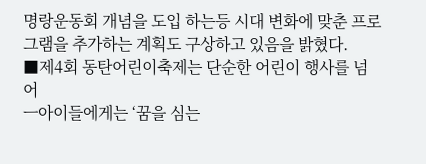명랑운동회 개념을 도입 하는등 시대 변화에 맞춘 프로그램을 추가하는 계획도 구상하고 있음을 밝혔다.
■제4회 동탄어린이축제는 단순한 어린이 행사를 넘어
ㅡ아이들에게는 ‘꿈을 심는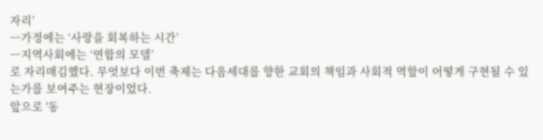자리’
ㅡ가정에는 ‘사랑을 회복하는 시간’
ㅡ지역사회에는 ‘연합의 모델’
로 자리매김했다. 무엇보다 이번 축제는 다음세대를 향한 교회의 책임과 사회적 역할이 어떻게 구현될 수 있는가를 보여주는 현장이었다.
앞으로 '동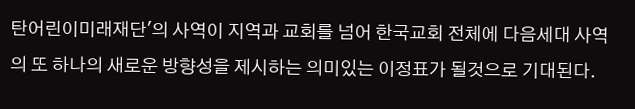탄어린이미래재단'의 사역이 지역과 교회를 넘어 한국교회 전체에 다음세대 사역의 또 하나의 새로운 방향성을 제시하는 의미있는 이정표가 될것으로 기대된다.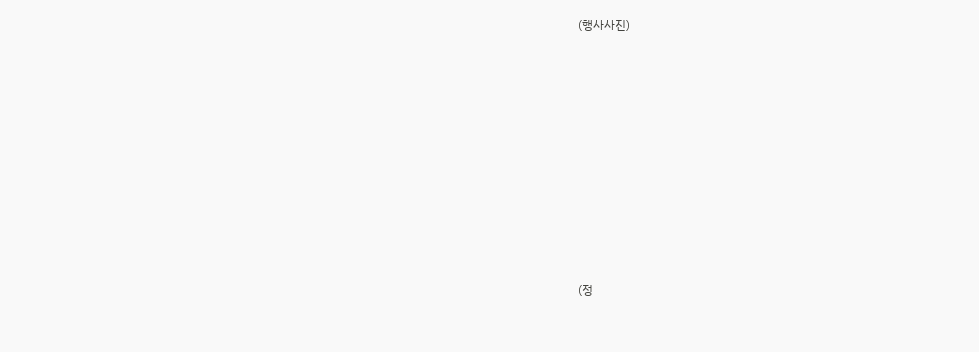(행사사진)












(정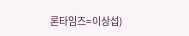론타임즈=이상섭)